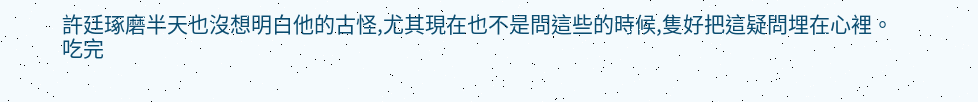許廷琢磨半天也沒想明白他的古怪,尤其現在也不是問這些的時候,隻好把這疑問埋在心裡。吃完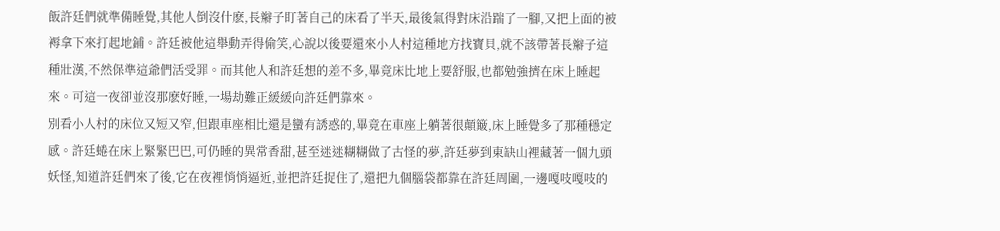飯許廷們就準備睡覺,其他人倒沒什麽,長辮子盯著自己的床看了半天,最後氣得對床沿踹了一腳,又把上面的被褥拿下來打起地鋪。許廷被他這舉動弄得偷笑,心說以後要還來小人村這種地方找寶貝,就不該帶著長辮子這種壯漢,不然保準這爺們活受罪。而其他人和許廷想的差不多,畢竟床比地上要舒服,也都勉強擠在床上睡起來。可這一夜卻並沒那麽好睡,一場劫難正緩緩向許廷們靠來。
別看小人村的床位又短又窄,但跟車座相比還是蠻有誘惑的,畢竟在車座上躺著很顛簸,床上睡覺多了那種穩定感。許廷蜷在床上緊緊巴巴,可仍睡的異常香甜,甚至迷迷糊糊做了古怪的夢,許廷夢到東缺山裡藏著一個九頭妖怪,知道許廷們來了後,它在夜裡悄悄逼近,並把許廷捉住了,還把九個腦袋都靠在許廷周圍,一邊嘎吱嘎吱的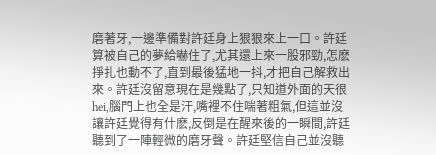磨著牙,一邊準備對許廷身上狠狠來上一口。許廷算被自己的夢給嚇住了,尤其還上來一股邪勁,怎麽掙扎也動不了,直到最後猛地一抖,才把自己解救出來。許廷沒留意現在是幾點了,只知道外面的天很hei,腦門上也全是汗,嘴裡不住喘著粗氣,但這並沒讓許廷覺得有什麽,反倒是在醒來後的一瞬間,許廷聽到了一陣輕微的磨牙聲。許廷堅信自己並沒聽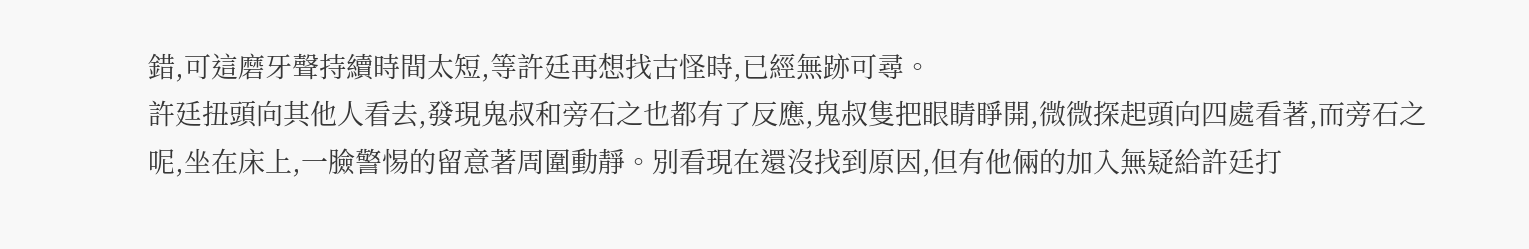錯,可這磨牙聲持續時間太短,等許廷再想找古怪時,已經無跡可尋。
許廷扭頭向其他人看去,發現鬼叔和旁石之也都有了反應,鬼叔隻把眼睛睜開,微微探起頭向四處看著,而旁石之呢,坐在床上,一臉警惕的留意著周圍動靜。別看現在還沒找到原因,但有他倆的加入無疑給許廷打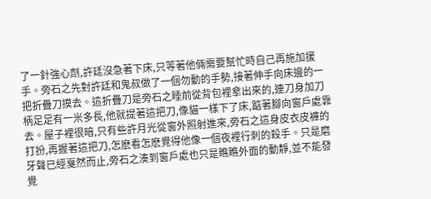了一針強心劑,許廷沒急著下床,只等著他倆需要幫忙時自己再施加援手。旁石之先對許廷和鬼叔做了一個勿動的手勢,接著伸手向床邊的一把折疊刀摸去。這折疊刀是旁石之睡前從背包裡拿出來的,連刀身加刀柄足足有一米多長,他就提著這把刀,像貓一樣下了床,踮著腳向窗戶處靠去。屋子裡很暗,只有些許月光從窗外照射進來,旁石之這身皮衣皮褲的打扮,再握著這把刀,怎麽看怎麽覺得他像一個夜裡行刺的殺手。只是磨牙聲已經戛然而止,旁石之湊到窗戶處也只是瞧瞧外面的動靜,並不能發覺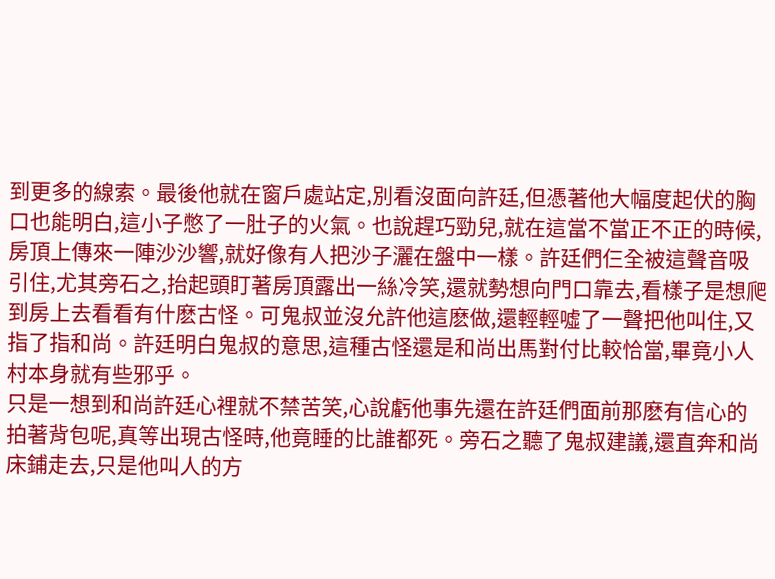到更多的線索。最後他就在窗戶處站定,別看沒面向許廷,但憑著他大幅度起伏的胸口也能明白,這小子憋了一肚子的火氣。也說趕巧勁兒,就在這當不當正不正的時候,房頂上傳來一陣沙沙響,就好像有人把沙子灑在盤中一樣。許廷們仨全被這聲音吸引住,尤其旁石之,抬起頭盯著房頂露出一絲冷笑,還就勢想向門口靠去,看樣子是想爬到房上去看看有什麽古怪。可鬼叔並沒允許他這麽做,還輕輕噓了一聲把他叫住,又指了指和尚。許廷明白鬼叔的意思,這種古怪還是和尚出馬對付比較恰當,畢竟小人村本身就有些邪乎。
只是一想到和尚許廷心裡就不禁苦笑,心說虧他事先還在許廷們面前那麽有信心的拍著背包呢,真等出現古怪時,他竟睡的比誰都死。旁石之聽了鬼叔建議,還直奔和尚床鋪走去,只是他叫人的方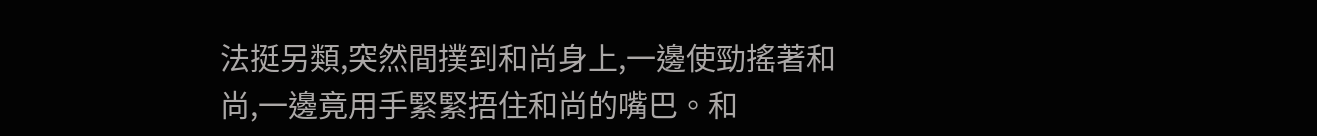法挺另類,突然間撲到和尚身上,一邊使勁搖著和尚,一邊竟用手緊緊捂住和尚的嘴巴。和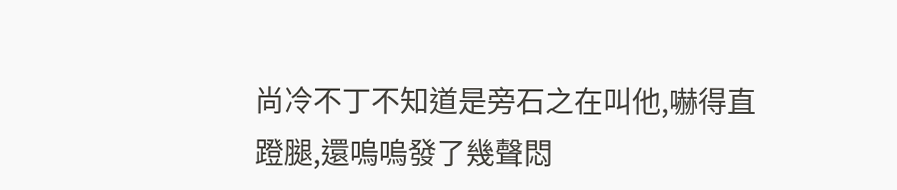尚冷不丁不知道是旁石之在叫他,嚇得直蹬腿,還嗚嗚發了幾聲悶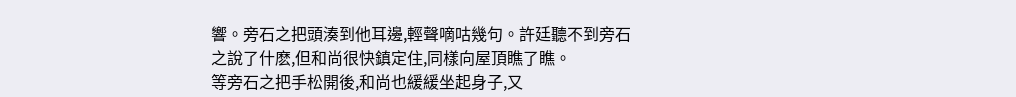響。旁石之把頭湊到他耳邊,輕聲嘀咕幾句。許廷聽不到旁石之說了什麽,但和尚很快鎮定住,同樣向屋頂瞧了瞧。
等旁石之把手松開後,和尚也緩緩坐起身子,又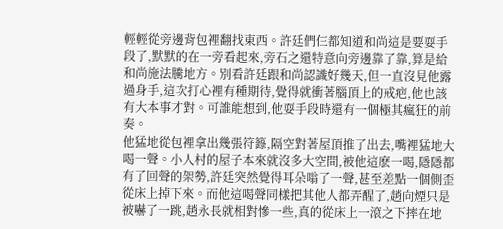輕輕從旁邊背包裡翻找東西。許廷們仨都知道和尚這是要耍手段了,默默的在一旁看起來,旁石之還特意向旁邊靠了靠,算是給和尚施法騰地方。別看許廷跟和尚認識好幾天,但一直沒見他露過身手,這次打心裡有種期待,覺得就衝著腦頂上的戒疤,他也該有大本事才對。可誰能想到,他耍手段時還有一個極其瘋狂的前奏。
他猛地從包裡拿出幾張符籙,隔空對著屋頂推了出去,嘴裡猛地大喝一聲。小人村的屋子本來就沒多大空間,被他這麽一喝,隱隱都有了回聲的架勢,許廷突然覺得耳朵嗡了一聲,甚至差點一個側歪從床上掉下來。而他這喝聲同樣把其他人都弄醒了,趙向煙只是被嚇了一跳,趙永長就相對慘一些,真的從床上一滾之下摔在地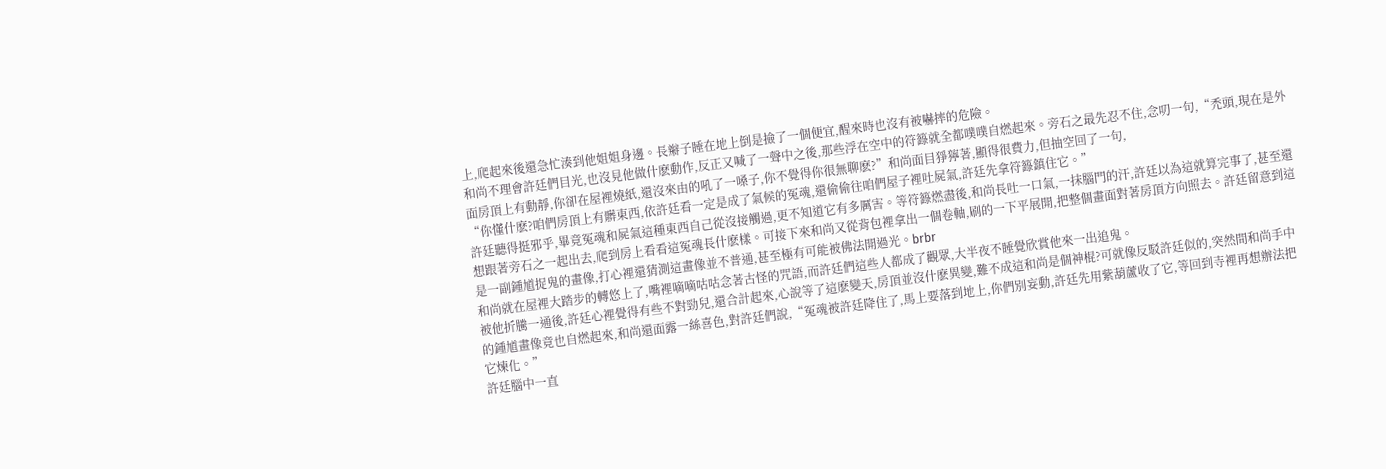上,爬起來後還急忙湊到他姐姐身邊。長辮子睡在地上倒是撿了一個便宜,醒來時也沒有被嚇摔的危險。
和尚不理會許廷們目光,也沒見他做什麽動作,反正又喊了一聲中之後,那些浮在空中的符籙就全都噗噗自燃起來。旁石之最先忍不住,念叨一句,“禿頭,現在是外面房頂上有動靜,你卻在屋裡燒紙,還沒來由的吼了一嗓子,你不覺得你很無聊麽?”和尚面目猙獰著,顯得很費力,但抽空回了一句,
“你懂什麽?咱們房頂上有髒東西,依許廷看一定是成了氣候的冤魂,還偷偷往咱們屋子裡吐屍氣,許廷先拿符籙鎮住它。”
許廷聽得挺邪乎,畢竟冤魂和屍氣這種東西自己從沒接觸過,更不知道它有多厲害。等符籙燃盡後,和尚長吐一口氣,一抹腦門的汗,許廷以為這就算完事了,甚至還想跟著旁石之一起出去,爬到房上看看這冤魂長什麽樣。可接下來和尚又從背包裡拿出一個卷軸,刷的一下平展開,把整個畫面對著房頂方向照去。許廷留意到這是一副鍾馗捉鬼的畫像,打心裡還猜測這畫像並不普通,甚至極有可能被佛法開過光。brbr
和尚就在屋裡大踏步的轉悠上了,嘴裡嘀嘀咕咕念著古怪的咒語,而許廷們這些人都成了觀眾,大半夜不睡覺欣賞他來一出追鬼。
被他折騰一通後,許廷心裡覺得有些不對勁兒,還合計起來,心說等了這麽變天,房頂並沒什麽異變,難不成這和尚是個神棍?可就像反駁許廷似的,突然間和尚手中的鍾馗畫像竟也自燃起來,和尚還面露一絲喜色,對許廷們說,“冤魂被許廷降住了,馬上要落到地上,你們別妄動,許廷先用紫葫蘆收了它,等回到寺裡再想辦法把它煉化。”
許廷腦中一直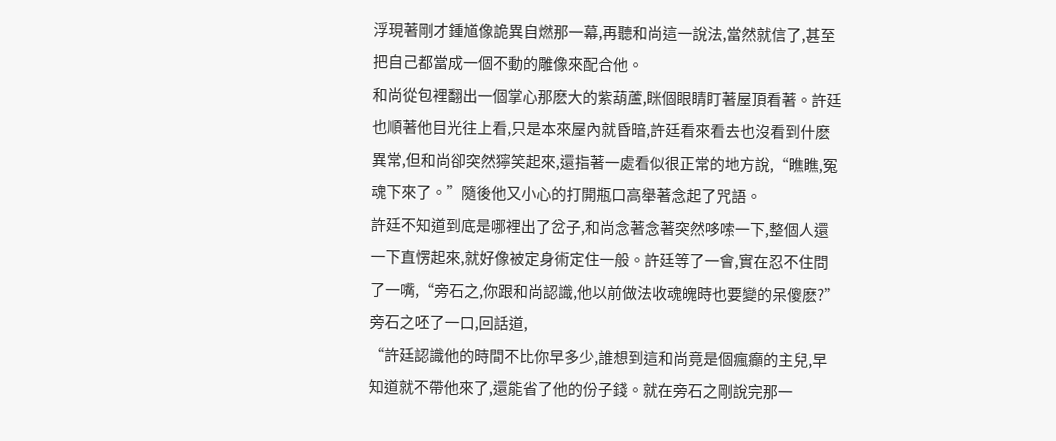浮現著剛才鍾馗像詭異自燃那一幕,再聽和尚這一說法,當然就信了,甚至把自己都當成一個不動的雕像來配合他。
和尚從包裡翻出一個掌心那麽大的紫葫蘆,眯個眼睛盯著屋頂看著。許廷也順著他目光往上看,只是本來屋內就昏暗,許廷看來看去也沒看到什麽異常,但和尚卻突然獰笑起來,還指著一處看似很正常的地方說,“瞧瞧,冤魂下來了。”隨後他又小心的打開瓶口高舉著念起了咒語。
許廷不知道到底是哪裡出了岔子,和尚念著念著突然哆嗦一下,整個人還一下直愣起來,就好像被定身術定住一般。許廷等了一會,實在忍不住問了一嘴,“旁石之,你跟和尚認識,他以前做法收魂魄時也要變的呆傻麽?”旁石之呸了一口,回話道,
“許廷認識他的時間不比你早多少,誰想到這和尚竟是個瘋癲的主兒,早知道就不帶他來了,還能省了他的份子錢。就在旁石之剛說完那一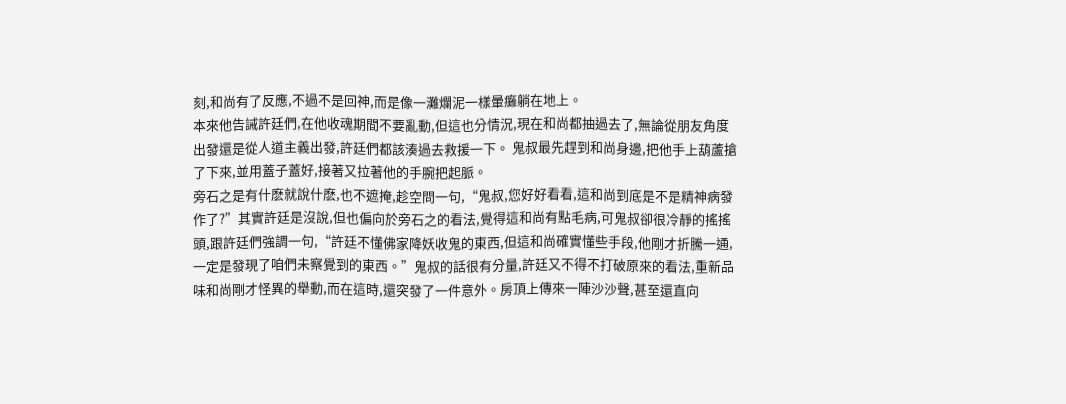刻,和尚有了反應,不過不是回神,而是像一灘爛泥一樣暈癱躺在地上。
本來他告誡許廷們,在他收魂期間不要亂動,但這也分情況,現在和尚都抽過去了,無論從朋友角度出發還是從人道主義出發,許廷們都該湊過去救援一下。 鬼叔最先趕到和尚身邊,把他手上葫蘆搶了下來,並用蓋子蓋好,接著又拉著他的手腕把起脈。
旁石之是有什麽就說什麽,也不遮掩,趁空問一句,“鬼叔,您好好看看,這和尚到底是不是精神病發作了?”其實許廷是沒說,但也偏向於旁石之的看法,覺得這和尚有點毛病,可鬼叔卻很冷靜的搖搖頭,跟許廷們強調一句,“許廷不懂佛家降妖收鬼的東西,但這和尚確實懂些手段,他剛才折騰一通,一定是發現了咱們未察覺到的東西。”鬼叔的話很有分量,許廷又不得不打破原來的看法,重新品味和尚剛才怪異的舉動,而在這時,還突發了一件意外。房頂上傳來一陣沙沙聲,甚至還直向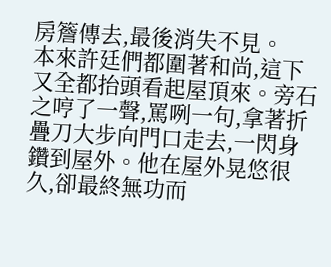房簷傳去,最後消失不見。
本來許廷們都圍著和尚,這下又全都抬頭看起屋頂來。旁石之哼了一聲,罵咧一句,拿著折疊刀大步向門口走去,一閃身鑽到屋外。他在屋外晃悠很久,卻最終無功而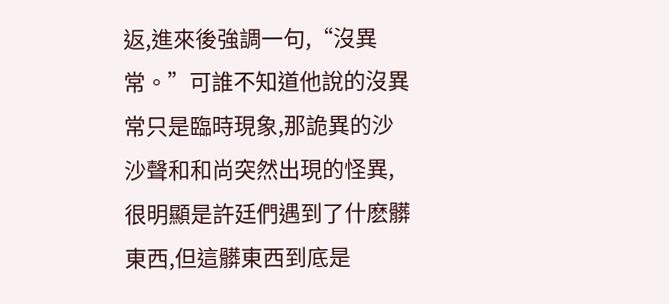返,進來後強調一句,“沒異常。”可誰不知道他說的沒異常只是臨時現象,那詭異的沙沙聲和和尚突然出現的怪異,很明顯是許廷們遇到了什麽髒東西,但這髒東西到底是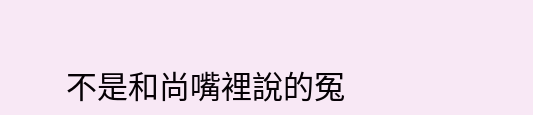不是和尚嘴裡說的冤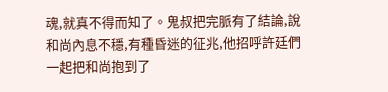魂,就真不得而知了。鬼叔把完脈有了結論,說和尚內息不穩,有種昏迷的征兆,他招呼許廷們一起把和尚抱到了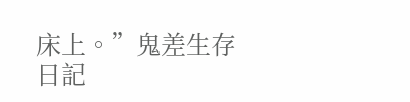床上。”鬼差生存日記